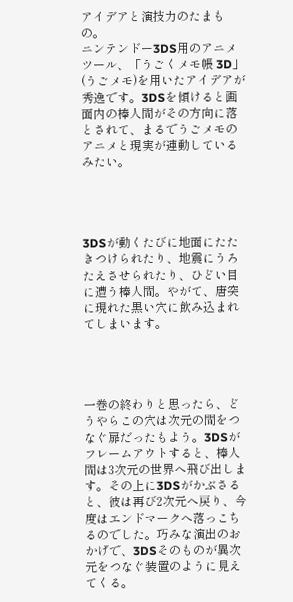アイデアと演技力のたまもの。
ニンテンドー3DS用のアニメツール、「うごくメモ帳 3D」(うごメモ)を用いたアイデアが秀逸です。3DSを傾けると画面内の棒人間がその方向に落とされて、まるでうごメモのアニメと現実が連動しているみたい。




3DSが動くたびに地面にたたきつけられたり、地震にうろたえさせられたり、ひどい目に遭う棒人間。やがて、唐突に現れた黒い穴に飲み込まれてしまいます。




一巻の終わりと思ったら、どうやらこの穴は次元の間をつなぐ扉だったもよう。3DSがフレームアウトすると、棒人間は3次元の世界へ飛び出します。その上に3DSがかぶさると、彼は再び2次元へ戻り、今度はエンドマークへ落っこちるのでした。巧みな演出のおかげで、3DSそのものが異次元をつなぐ装置のように見えてくる。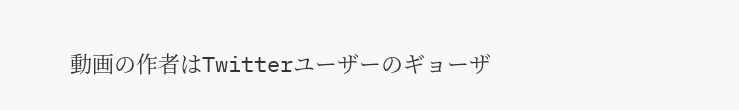動画の作者はTwitterユーザーのギョーザ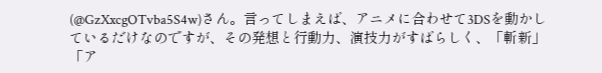(@GzXxcgOTvba5S4w)さん。言ってしまえば、アニメに合わせて3DSを動かしているだけなのですが、その発想と行動力、演技力がすばらしく、「斬新」「ア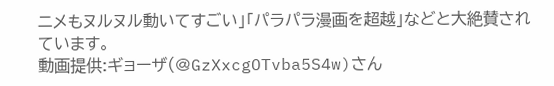ニメもヌルヌル動いてすごい」「パラパラ漫画を超越」などと大絶賛されています。
動画提供:ギョーザ(@GzXxcgOTvba5S4w)さん